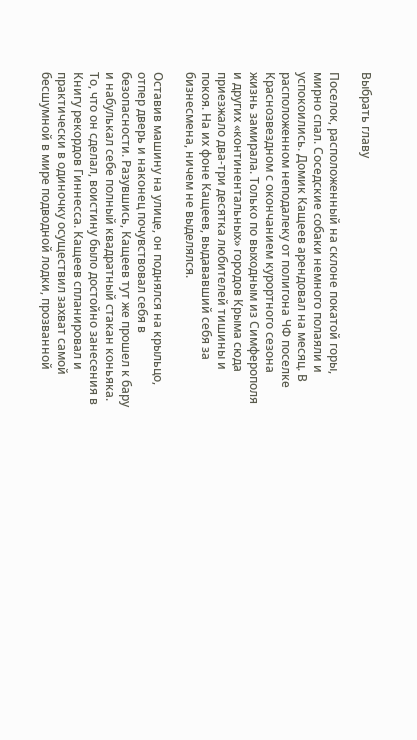Выбрать главу

Поселок, расположенный на склоне покатой горы, мирно спал. Соседские собаки немного полаяли и успокоились. Домик Кащеев арендовал на месяц. В расположенном неподалеку от полигона ЧФ поселке Краснозвездном с окончанием курортного сезона жизнь замирала. Только по выходным из Симферополя и других «континентальных» городов Крыма сюда приезжало два-три десятка любителей тишины и покоя. На их фоне Кащеев, выдававший себя за бизнесмена, ничем не выделялся.

Оставив машину на улице, он поднялся на крыльцо, отпер дверь и наконец почувствовал себя в безопасности. Разувшись, Кащеев тут же прошел к бару и набулькал себе полный квадратный стакан коньяка. То, что он сделал, воистину было достойно занесения в Книгу рекордов Гиннесса. Кащеев спланировал и практически в одиночку осуществил захват самой бесшумной в мире подводной лодки, прозванной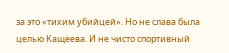за это «тихим убийцей». Но не слава была целью Кащеева. И не чисто спортивный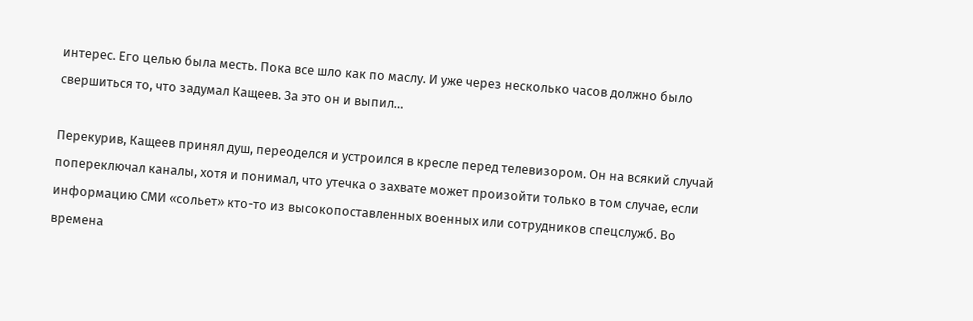интерес. Его целью была месть. Пока все шло как по маслу. И уже через несколько часов должно было свершиться то, что задумал Кащеев. За это он и выпил…

Перекурив, Кащеев принял душ, переоделся и устроился в кресле перед телевизором. Он на всякий случай попереключал каналы, хотя и понимал, что утечка о захвате может произойти только в том случае, если информацию СМИ «сольет» кто-то из высокопоставленных военных или сотрудников спецслужб. Во времена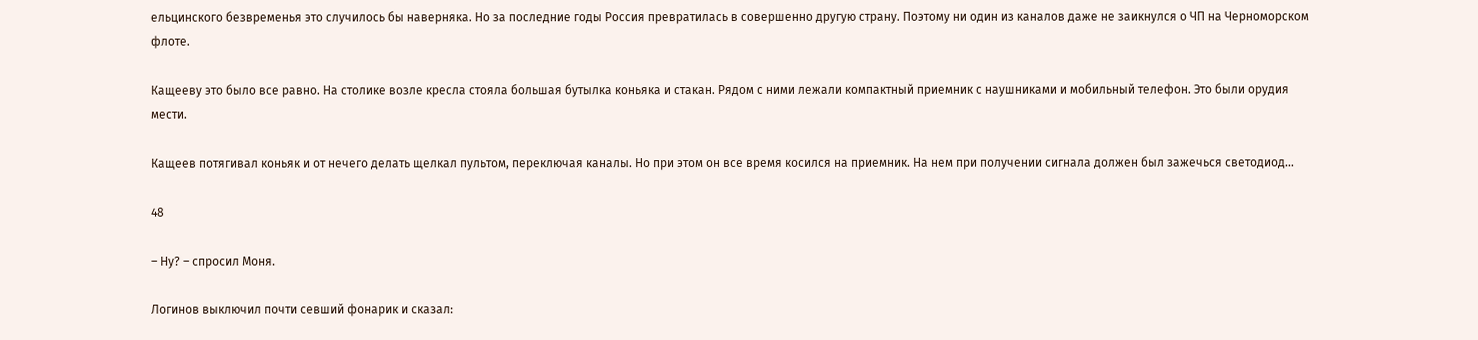ельцинского безвременья это случилось бы наверняка. Но за последние годы Россия превратилась в совершенно другую страну. Поэтому ни один из каналов даже не заикнулся о ЧП на Черноморском флоте.

Кащееву это было все равно. На столике возле кресла стояла большая бутылка коньяка и стакан. Рядом с ними лежали компактный приемник с наушниками и мобильный телефон. Это были орудия мести.

Кащеев потягивал коньяк и от нечего делать щелкал пультом, переключая каналы. Но при этом он все время косился на приемник. На нем при получении сигнала должен был зажечься светодиод…

48

– Ну? – спросил Моня.

Логинов выключил почти севший фонарик и сказал: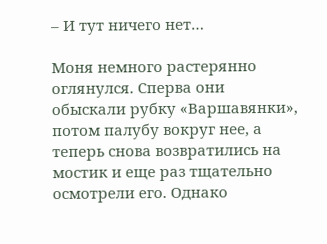– И тут ничего нет…

Моня немного растерянно оглянулся. Сперва они обыскали рубку «Варшавянки», потом палубу вокруг нее, а теперь снова возвратились на мостик и еще раз тщательно осмотрели его. Однако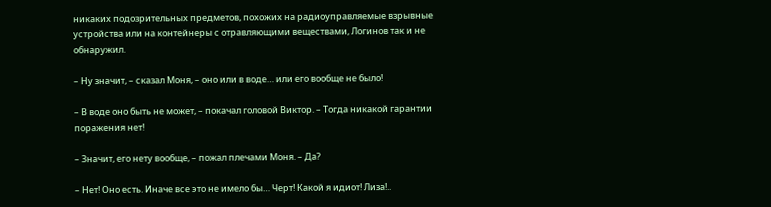никаких подозрительных предметов, похожих на радиоуправляемые взрывные устройства или на контейнеры с отравляющими веществами, Логинов так и не обнаружил.

– Ну значит, – сказал Моня, – оно или в воде… или его вообще не было!

– В воде оно быть не может, – покачал головой Виктор. – Тогда никакой гарантии поражения нет!

– Значит, его нету вообще, – пожал плечами Моня. – Да?

– Нет! Оно есть. Иначе все это не имело бы… Черт! Какой я идиот! Лиза!..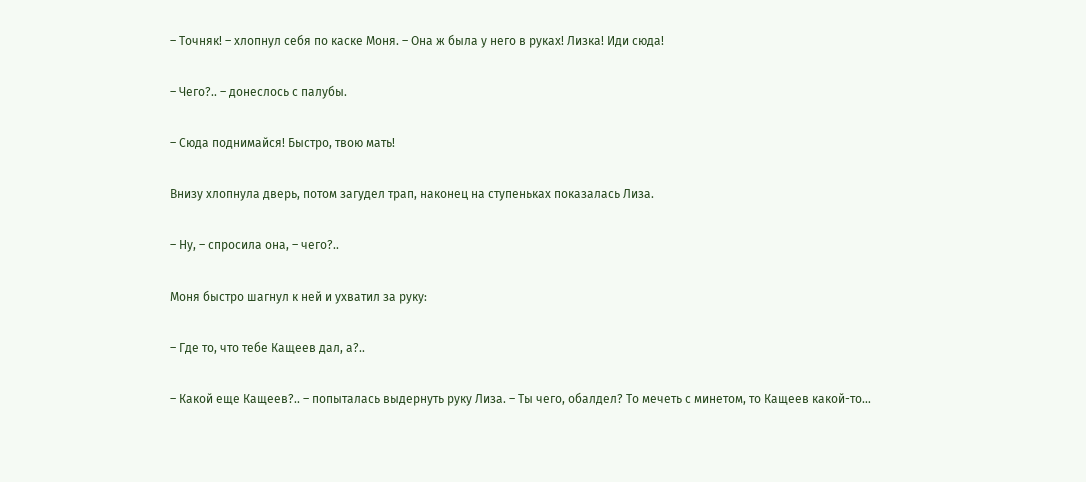– Точняк! – хлопнул себя по каске Моня. – Она ж была у него в руках! Лизка! Иди сюда!

– Чего?.. – донеслось с палубы.

– Сюда поднимайся! Быстро, твою мать!

Внизу хлопнула дверь, потом загудел трап, наконец на ступеньках показалась Лиза.

– Ну, – спросила она, – чего?..

Моня быстро шагнул к ней и ухватил за руку:

– Где то, что тебе Кащеев дал, а?..

– Какой еще Кащеев?.. – попыталась выдернуть руку Лиза. – Ты чего, обалдел? То мечеть с минетом, то Кащеев какой-то…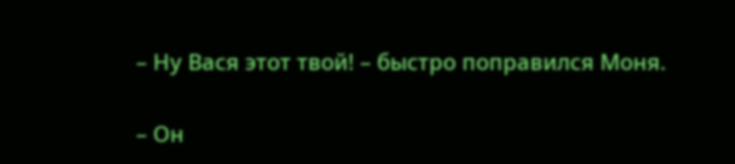– Ну Вася этот твой! – быстро поправился Моня.

– Он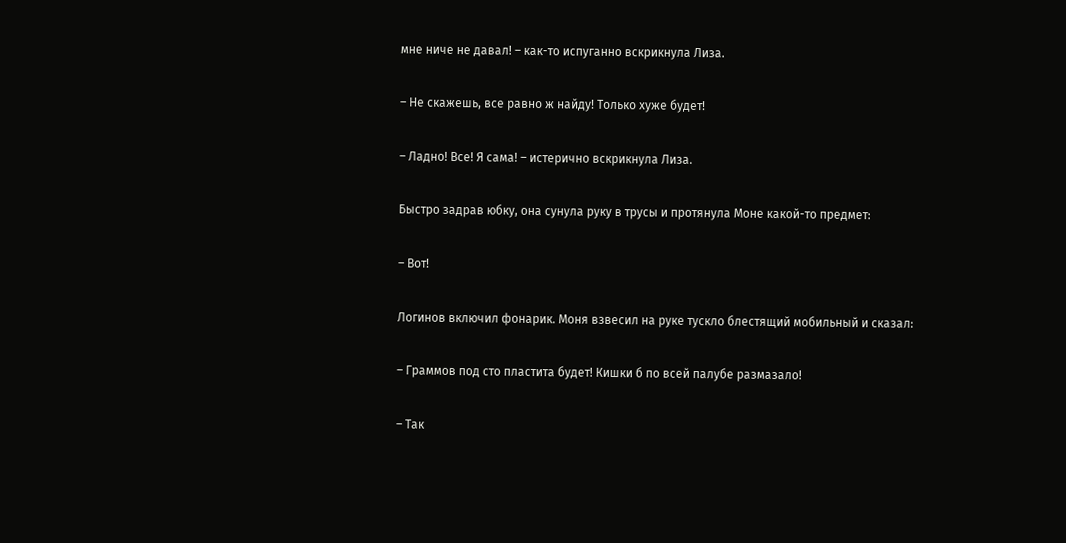мне ниче не давал! – как-то испуганно вскрикнула Лиза.

– Не скажешь, все равно ж найду! Только хуже будет!

– Ладно! Все! Я сама! – истерично вскрикнула Лиза.

Быстро задрав юбку, она сунула руку в трусы и протянула Моне какой-то предмет:

– Вот!

Логинов включил фонарик. Моня взвесил на руке тускло блестящий мобильный и сказал:

– Граммов под сто пластита будет! Кишки б по всей палубе размазало!

– Так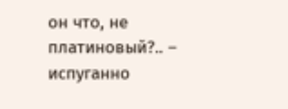он что, не платиновый?.. – испуганно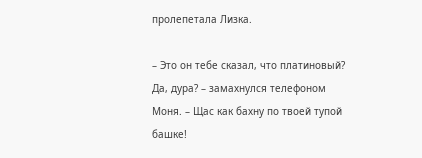пролепетала Лизка.

– Это он тебе сказал, что платиновый? Да, дура? – замахнулся телефоном Моня. – Щас как бахну по твоей тупой башке!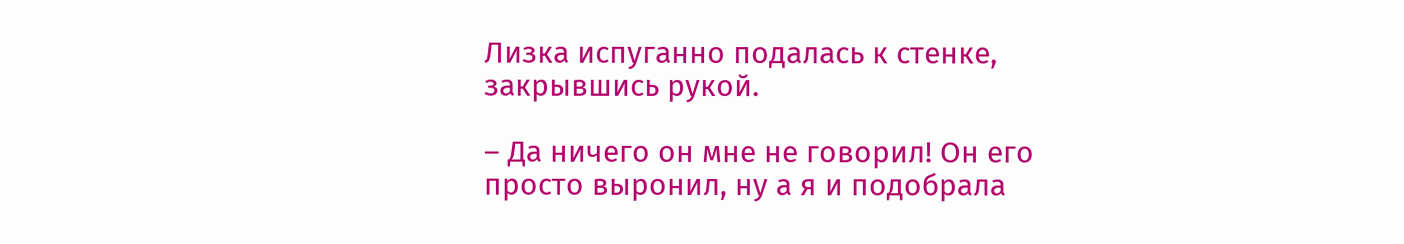Лизка испуганно подалась к стенке, закрывшись рукой.

– Да ничего он мне не говорил! Он его просто выронил, ну а я и подобрала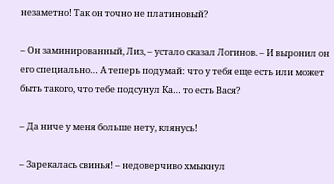незаметно! Так он точно не платиновый?

– Он заминированный, Лиз, – устало сказал Логинов. – И выронил он его специально… А теперь подумай: что у тебя еще есть или может быть такого, что тебе подсунул Ка… то есть Вася?

– Да ниче у меня больше нету, клянусь!

– Зарекалась свинья! – недоверчиво хмыкнул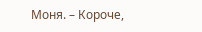Моня. – Короче,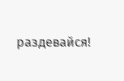раздевайся!